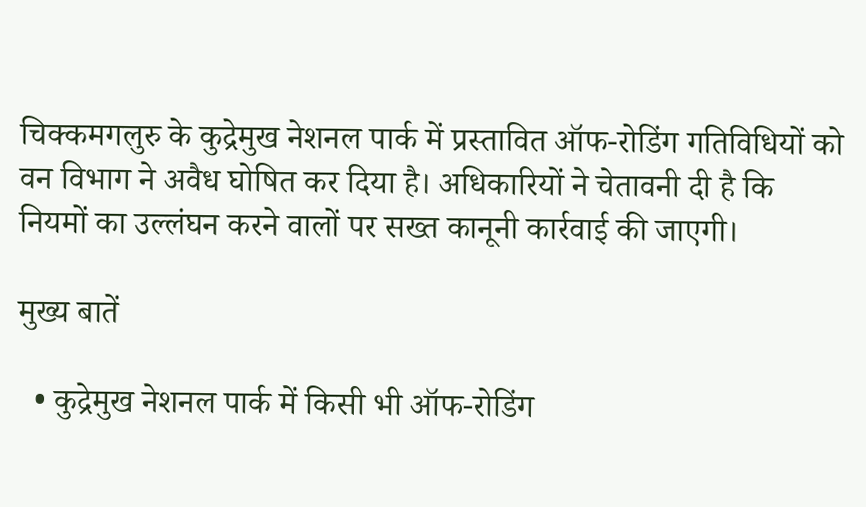चिक्कमगलुरु के कुद्रेमुख नेशनल पार्क में प्रस्तावित ऑफ-रोडिंग गतिविधियों को वन विभाग ने अवैध घोषित कर दिया है। अधिकारियों ने चेतावनी दी है कि नियमों का उल्लंघन करने वालों पर सख्त कानूनी कार्रवाई की जाएगी।

मुख्य बातें

  • कुद्रेमुख नेशनल पार्क में किसी भी ऑफ-रोडिंग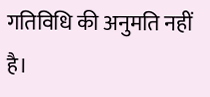गतिविधि की अनुमति नहीं है।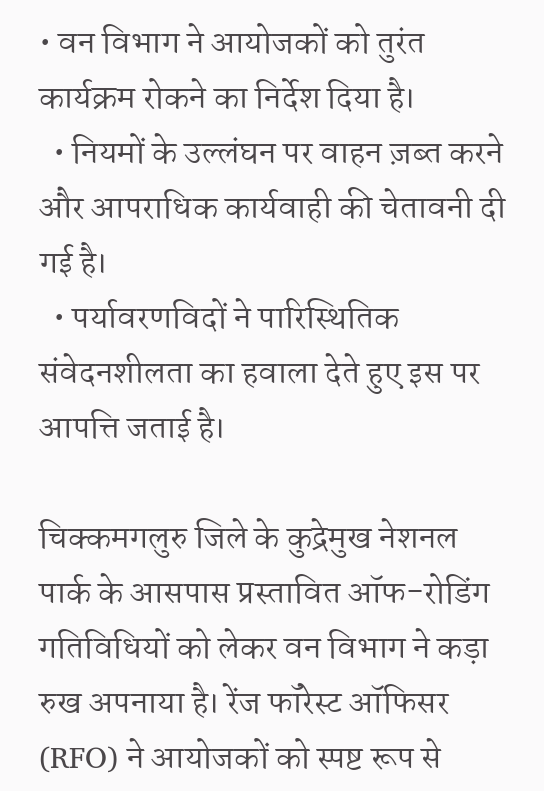• वन विभाग ने आयोजकों को तुरंत कार्यक्रम रोकने का निर्देश दिया है।
  • नियमों के उल्लंघन पर वाहन ज़ब्त करने और आपराधिक कार्यवाही की चेतावनी दी गई है।
  • पर्यावरणविदों ने पारिस्थितिक संवेदनशीलता का हवाला देते हुए इस पर आपत्ति जताई है।

चिक्कमगलुरु जिले के कुद्रेमुख नेशनल पार्क के आसपास प्रस्तावित ऑफ-रोडिंग गतिविधियों को लेकर वन विभाग ने कड़ा रुख अपनाया है। रेंज फॉरेस्ट ऑफिसर (RFO) ने आयोजकों को स्पष्ट रूप से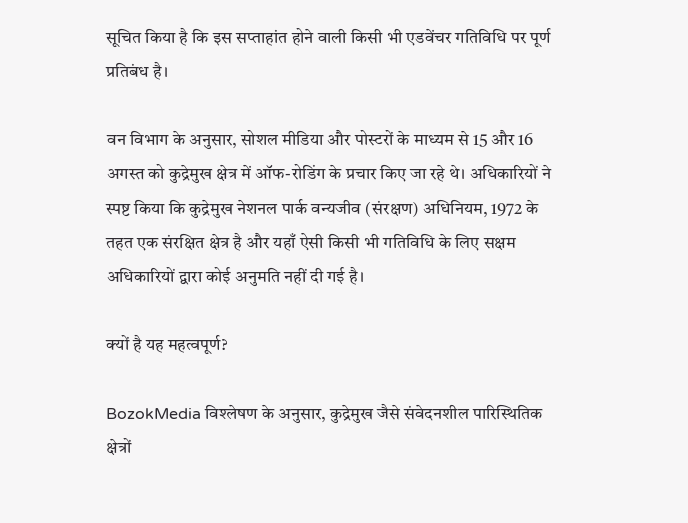सूचित किया है कि इस सप्ताहांत होने वाली किसी भी एडवेंचर गतिविधि पर पूर्ण प्रतिबंध है।

वन विभाग के अनुसार, सोशल मीडिया और पोस्टरों के माध्यम से 15 और 16 अगस्त को कुद्रेमुख क्षेत्र में ऑफ-रोडिंग के प्रचार किए जा रहे थे। अधिकारियों ने स्पष्ट किया कि कुद्रेमुख नेशनल पार्क वन्यजीव (संरक्षण) अधिनियम, 1972 के तहत एक संरक्षित क्षेत्र है और यहाँ ऐसी किसी भी गतिविधि के लिए सक्षम अधिकारियों द्वारा कोई अनुमति नहीं दी गई है।

क्यों है यह महत्वपूर्ण?

BozokMedia विश्लेषण के अनुसार, कुद्रेमुख जैसे संवेदनशील पारिस्थितिक क्षेत्रों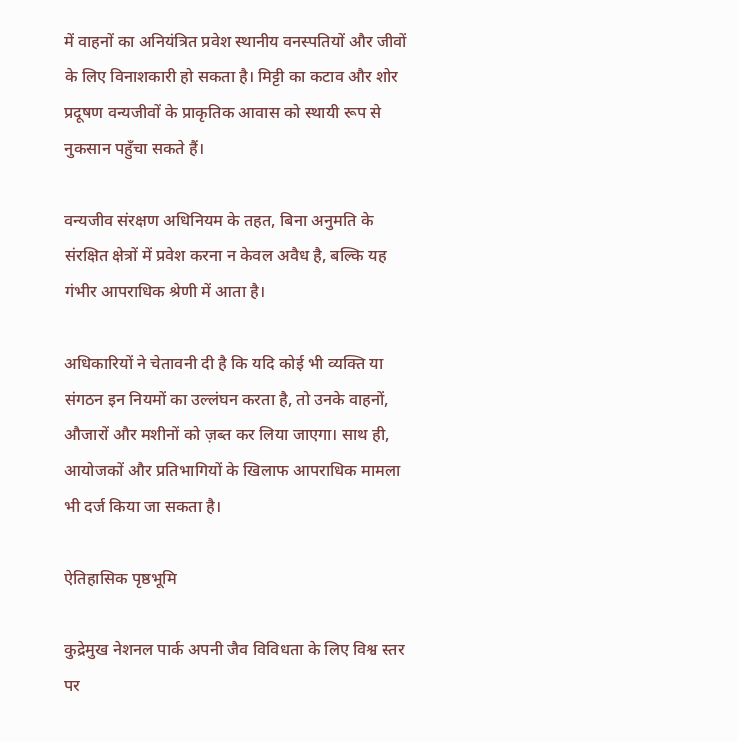में वाहनों का अनियंत्रित प्रवेश स्थानीय वनस्पतियों और जीवों के लिए विनाशकारी हो सकता है। मिट्टी का कटाव और शोर प्रदूषण वन्यजीवों के प्राकृतिक आवास को स्थायी रूप से नुकसान पहुँचा सकते हैं।

वन्यजीव संरक्षण अधिनियम के तहत, बिना अनुमति के संरक्षित क्षेत्रों में प्रवेश करना न केवल अवैध है, बल्कि यह गंभीर आपराधिक श्रेणी में आता है।

अधिकारियों ने चेतावनी दी है कि यदि कोई भी व्यक्ति या संगठन इन नियमों का उल्लंघन करता है, तो उनके वाहनों, औजारों और मशीनों को ज़ब्त कर लिया जाएगा। साथ ही, आयोजकों और प्रतिभागियों के खिलाफ आपराधिक मामला भी दर्ज किया जा सकता है।

ऐतिहासिक पृष्ठभूमि

कुद्रेमुख नेशनल पार्क अपनी जैव विविधता के लिए विश्व स्तर पर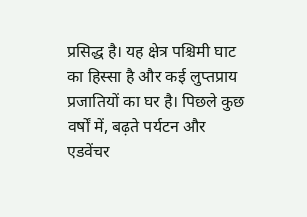प्रसिद्ध है। यह क्षेत्र पश्चिमी घाट का हिस्सा है और कई लुप्तप्राय प्रजातियों का घर है। पिछले कुछ वर्षों में, बढ़ते पर्यटन और एडवेंचर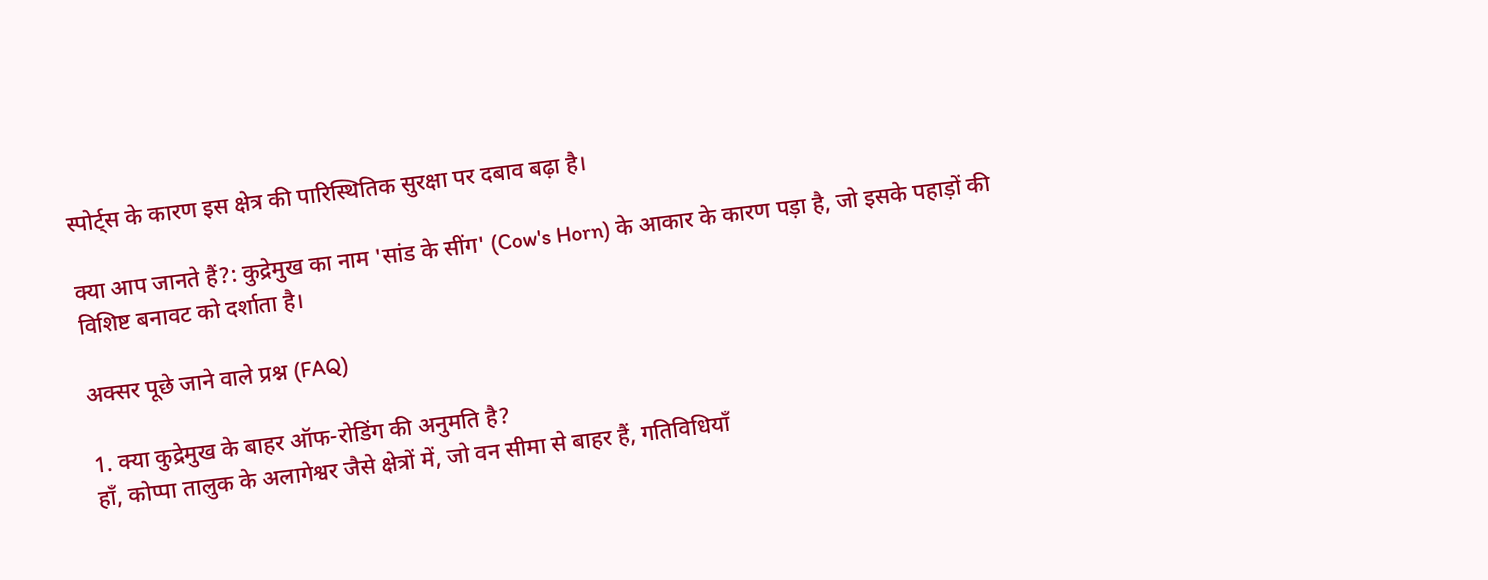स्पोर्ट्स के कारण इस क्षेत्र की पारिस्थितिक सुरक्षा पर दबाव बढ़ा है।

क्या आप जानते हैं?: कुद्रेमुख का नाम 'सांड के सींग' (Cow's Horn) के आकार के कारण पड़ा है, जो इसके पहाड़ों की विशिष्ट बनावट को दर्शाता है।

अक्सर पूछे जाने वाले प्रश्न (FAQ)

1. क्या कुद्रेमुख के बाहर ऑफ-रोडिंग की अनुमति है?
हाँ, कोप्पा तालुक के अलागेश्वर जैसे क्षेत्रों में, जो वन सीमा से बाहर हैं, गतिविधियाँ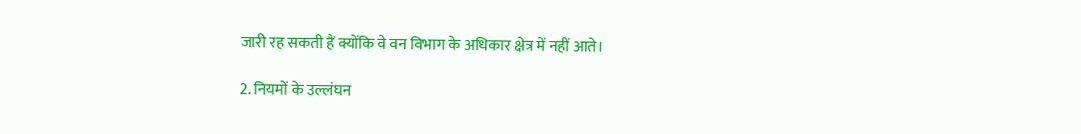जारी रह सकती हैं क्योंकि वे वन विभाग के अधिकार क्षेत्र में नहीं आते।

2. नियमों के उल्लंघन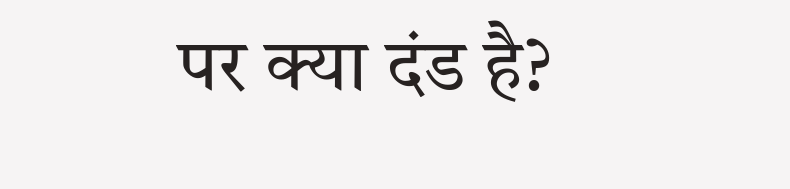पर क्या दंड है?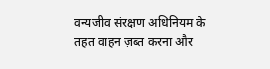वन्यजीव संरक्षण अधिनियम के तहत वाहन ज़ब्त करना और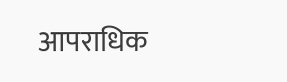आपराधिक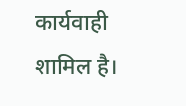कार्यवाही शामिल है।